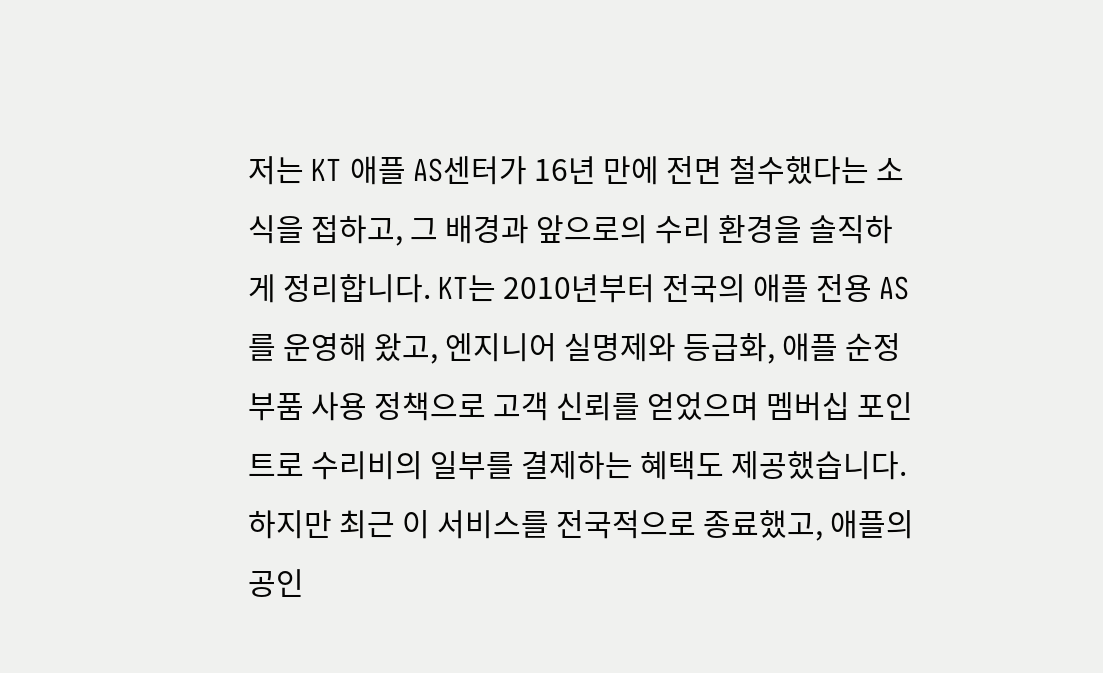저는 KT 애플 AS센터가 16년 만에 전면 철수했다는 소식을 접하고, 그 배경과 앞으로의 수리 환경을 솔직하게 정리합니다. KT는 2010년부터 전국의 애플 전용 AS를 운영해 왔고, 엔지니어 실명제와 등급화, 애플 순정 부품 사용 정책으로 고객 신뢰를 얻었으며 멤버십 포인트로 수리비의 일부를 결제하는 혜택도 제공했습니다. 하지만 최근 이 서비스를 전국적으로 종료했고, 애플의 공인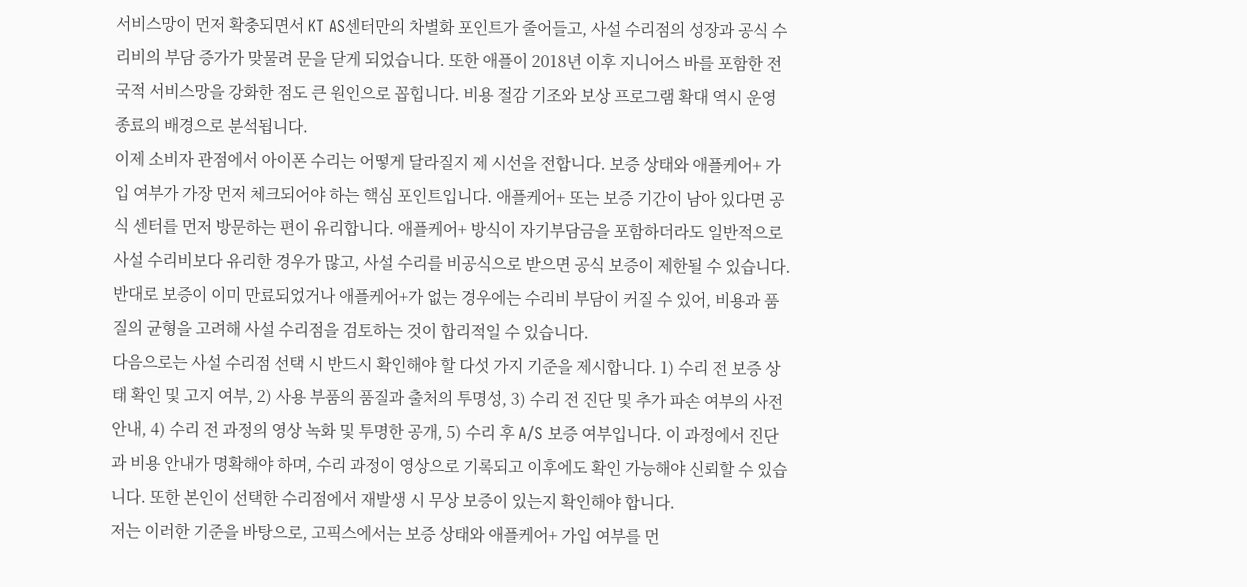서비스망이 먼저 확충되면서 KT AS센터만의 차별화 포인트가 줄어들고, 사설 수리점의 성장과 공식 수리비의 부담 증가가 맞물려 문을 닫게 되었습니다. 또한 애플이 2018년 이후 지니어스 바를 포함한 전국적 서비스망을 강화한 점도 큰 원인으로 꼽힙니다. 비용 절감 기조와 보상 프로그램 확대 역시 운영 종료의 배경으로 분석됩니다.
이제 소비자 관점에서 아이폰 수리는 어떻게 달라질지 제 시선을 전합니다. 보증 상태와 애플케어+ 가입 여부가 가장 먼저 체크되어야 하는 핵심 포인트입니다. 애플케어+ 또는 보증 기간이 남아 있다면 공식 센터를 먼저 방문하는 편이 유리합니다. 애플케어+ 방식이 자기부담금을 포함하더라도 일반적으로 사설 수리비보다 유리한 경우가 많고, 사설 수리를 비공식으로 받으면 공식 보증이 제한될 수 있습니다. 반대로 보증이 이미 만료되었거나 애플케어+가 없는 경우에는 수리비 부담이 커질 수 있어, 비용과 품질의 균형을 고려해 사설 수리점을 검토하는 것이 합리적일 수 있습니다.
다음으로는 사설 수리점 선택 시 반드시 확인해야 할 다섯 가지 기준을 제시합니다. 1) 수리 전 보증 상태 확인 및 고지 여부, 2) 사용 부품의 품질과 출처의 투명성, 3) 수리 전 진단 및 추가 파손 여부의 사전 안내, 4) 수리 전 과정의 영상 녹화 및 투명한 공개, 5) 수리 후 A/S 보증 여부입니다. 이 과정에서 진단과 비용 안내가 명확해야 하며, 수리 과정이 영상으로 기록되고 이후에도 확인 가능해야 신뢰할 수 있습니다. 또한 본인이 선택한 수리점에서 재발생 시 무상 보증이 있는지 확인해야 합니다.
저는 이러한 기준을 바탕으로, 고픽스에서는 보증 상태와 애플케어+ 가입 여부를 먼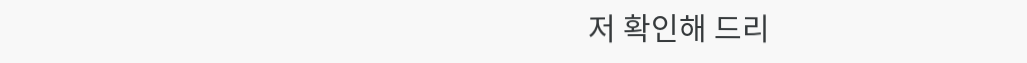저 확인해 드리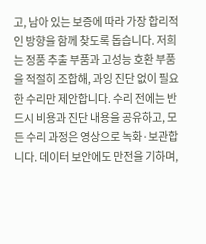고, 남아 있는 보증에 따라 가장 합리적인 방향을 함께 찾도록 돕습니다. 저희는 정품 추출 부품과 고성능 호환 부품을 적절히 조합해, 과잉 진단 없이 필요한 수리만 제안합니다. 수리 전에는 반드시 비용과 진단 내용을 공유하고, 모든 수리 과정은 영상으로 녹화·보관합니다. 데이터 보안에도 만전을 기하며,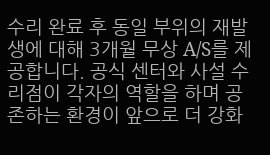수리 완료 후 동일 부위의 재발생에 대해 3개월 무상 A/S를 제공합니다. 공식 센터와 사설 수리점이 각자의 역할을 하며 공존하는 환경이 앞으로 더 강화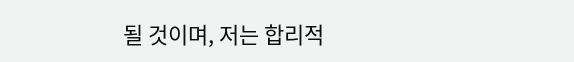될 것이며, 저는 합리적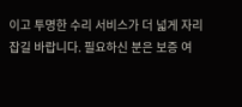이고 투명한 수리 서비스가 더 넓게 자리 잡길 바랍니다. 필요하신 분은 보증 여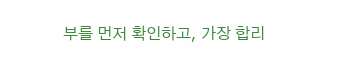부를 먼저 확인하고, 가장 합리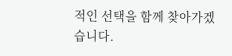적인 선택을 함께 찾아가겠습니다.